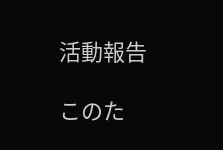活動報告

このた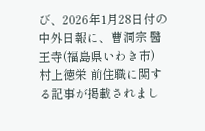び、2026年1月28日付の中外日報に、曹洞宗 醫王寺(福島県いわき市) 村上徳栄 前住職に関する記事が掲載されまし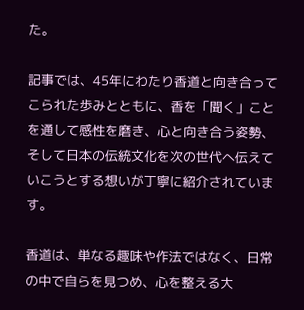た。

記事では、45年にわたり香道と向き合ってこられた歩みとともに、香を「聞く」ことを通して感性を磨き、心と向き合う姿勢、そして日本の伝統文化を次の世代へ伝えていこうとする想いが丁寧に紹介されています。

香道は、単なる趣味や作法ではなく、日常の中で自らを見つめ、心を整える大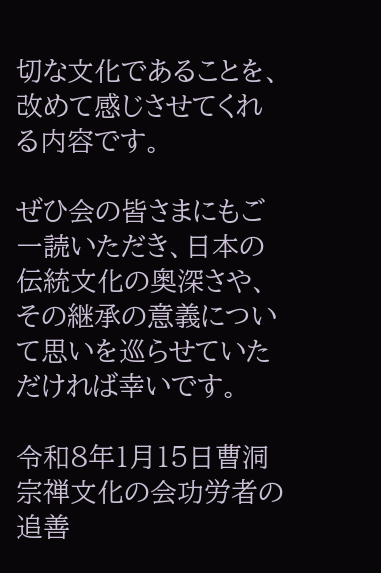切な文化であることを、改めて感じさせてくれる内容です。

ぜひ会の皆さまにもご一読いただき、日本の伝統文化の奥深さや、その継承の意義について思いを巡らせていただければ幸いです。

令和8年1月15日曹洞宗禅文化の会功労者の追善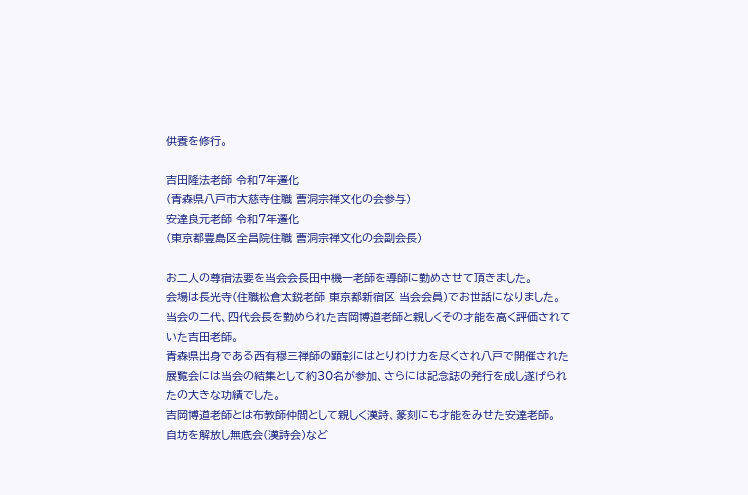供養を修行。

吉田隆法老師 令和7年遷化
(青森県八戸市大慈寺住職 曹洞宗禅文化の会参与)
安達良元老師 令和7年遷化
(東京都豊島区全昌院住職 曹洞宗禅文化の会副会長)

お二人の尊宿法要を当会会長田中機一老師を導師に勤めさせて頂きました。
会場は長光寺(住職松倉太鋭老師 東京都新宿区 当会会員)でお世話になりました。
当会の二代、四代会長を勤められた吉岡博道老師と親しくその才能を高く評価されていた吉田老師。
青森県出身である西有穆三禅師の顕彰にはとりわけ力を尽くされ八戸で開催された展覧会には当会の結集として約30名が参加、さらには記念誌の発行を成し遂げられたの大きな功績でした。
吉岡博道老師とは布教師仲間として親しく漢詩、篆刻にも才能をみせた安達老師。
自坊を解放し無底会(漢詩会)など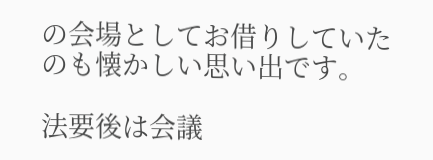の会場としてお借りしていたのも懐かしい思い出です。

法要後は会議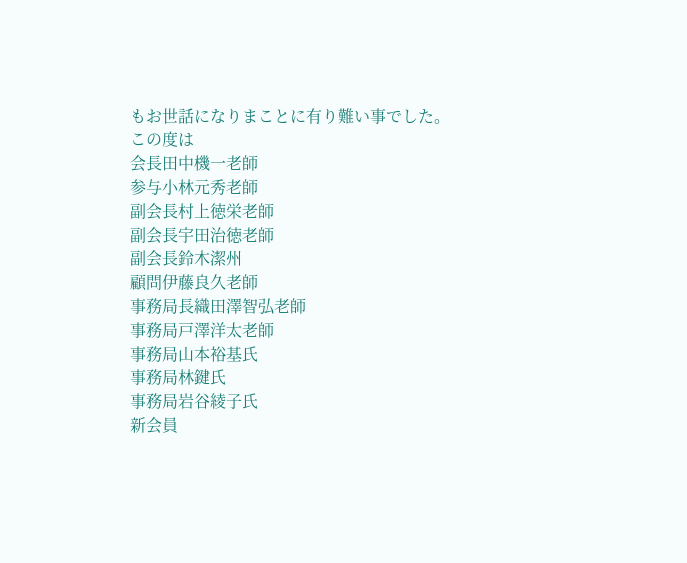もお世話になりまことに有り難い事でした。
この度は
会長田中機一老師
参与小林元秀老師
副会長村上徳栄老師
副会長宇田治徳老師
副会長鈴木潔州
顧問伊藤良久老師
事務局長織田澤智弘老師
事務局戸澤洋太老師
事務局山本裕基氏
事務局林鍵氏
事務局岩谷綾子氏
新会員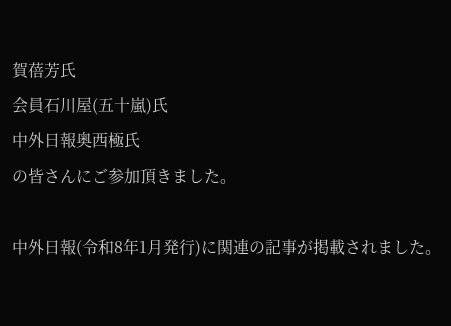賀蓓芳氏
会員石川屋(五十嵐)氏
中外日報奥西極氏
の皆さんにご参加頂きました。

中外日報(令和8年1月発行)に関連の記事が掲載されました。